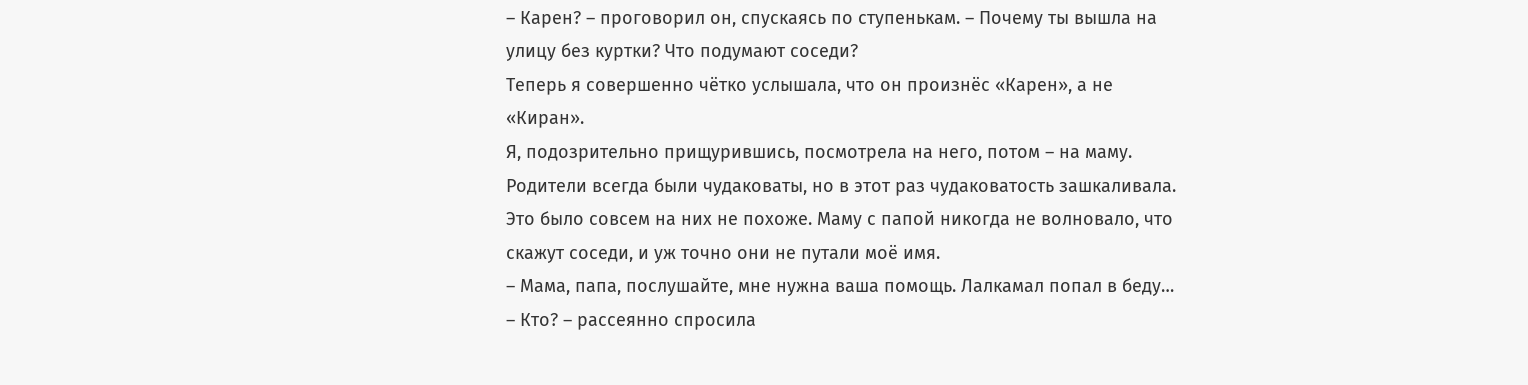– Карен? – проговорил он, спускаясь по ступенькам. – Почему ты вышла на улицу без куртки? Что подумают соседи?
Теперь я совершенно чётко услышала, что он произнёс «Карен», а не «Киран».
Я, подозрительно прищурившись, посмотрела на него, потом – на маму. Родители всегда были чудаковаты, но в этот раз чудаковатость зашкаливала. Это было совсем на них не похоже. Маму с папой никогда не волновало, что скажут соседи, и уж точно они не путали моё имя.
– Мама, папа, послушайте, мне нужна ваша помощь. Лалкамал попал в беду…
– Кто? – рассеянно спросила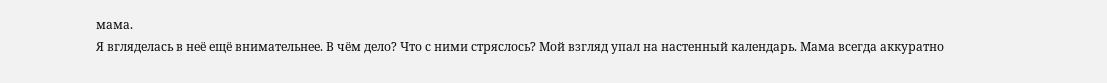мама.
Я вгляделась в неё ещё внимательнее. В чём дело? Что с ними стряслось? Мой взгляд упал на настенный календарь. Мама всегда аккуратно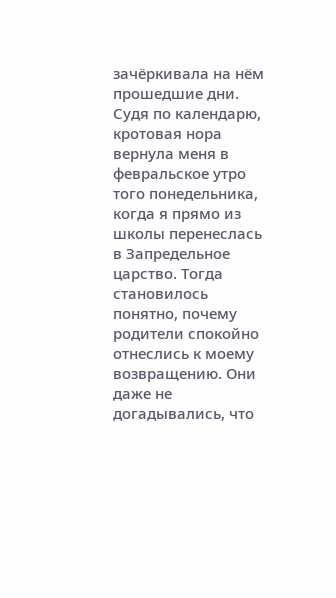зачёркивала на нём прошедшие дни. Судя по календарю, кротовая нора вернула меня в февральское утро того понедельника, когда я прямо из школы перенеслась в Запредельное царство. Тогда становилось понятно, почему родители спокойно отнеслись к моему возвращению. Они даже не догадывались, что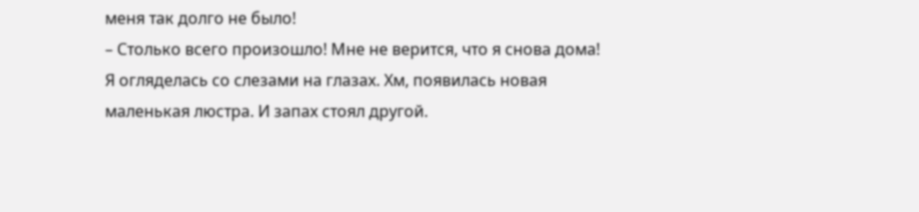меня так долго не было!
– Столько всего произошло! Мне не верится, что я снова дома!
Я огляделась со слезами на глазах. Хм, появилась новая маленькая люстра. И запах стоял другой.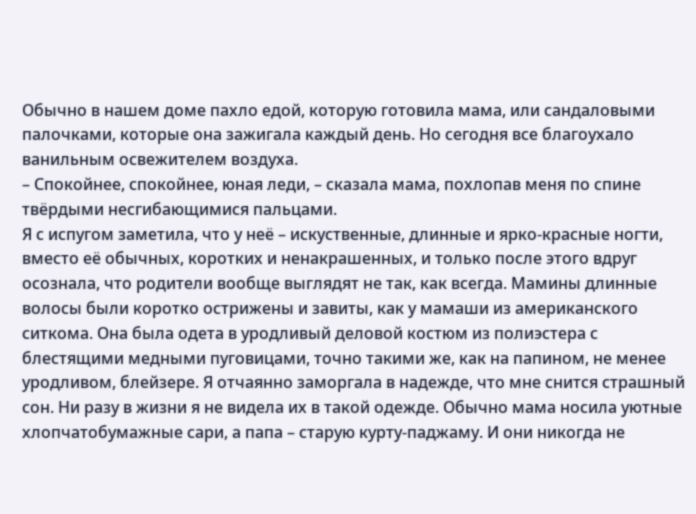Обычно в нашем доме пахло едой, которую готовила мама, или сандаловыми палочками, которые она зажигала каждый день. Но сегодня все благоухало ванильным освежителем воздуха.
– Спокойнее, спокойнее, юная леди, – сказала мама, похлопав меня по спине твёрдыми несгибающимися пальцами.
Я с испугом заметила, что у неё – искуственные, длинные и ярко-красные ногти, вместо её обычных, коротких и ненакрашенных, и только после этого вдруг осознала, что родители вообще выглядят не так, как всегда. Мамины длинные волосы были коротко острижены и завиты, как у мамаши из американского ситкома. Она была одета в уродливый деловой костюм из полиэстера с блестящими медными пуговицами, точно такими же, как на папином, не менее уродливом, блейзере. Я отчаянно заморгала в надежде, что мне снится страшный сон. Ни разу в жизни я не видела их в такой одежде. Обычно мама носила уютные хлопчатобумажные сари, а папа – старую курту-паджаму. И они никогда не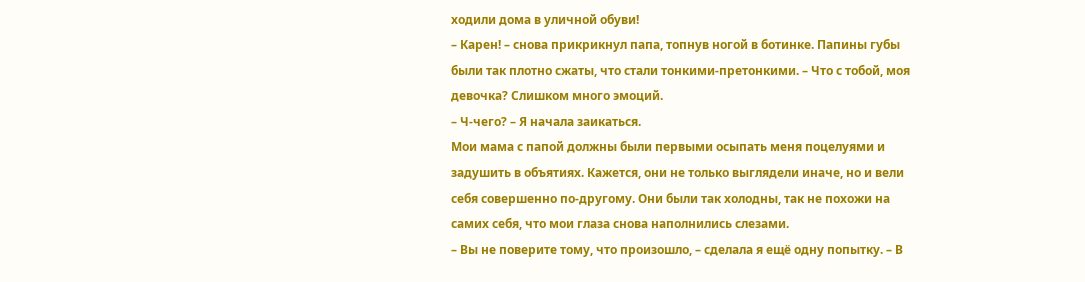ходили дома в уличной обуви!
– Карен! – снова прикрикнул папа, топнув ногой в ботинке. Папины губы были так плотно сжаты, что стали тонкими-претонкими. – Что с тобой, моя девочка? Слишком много эмоций.
– Ч-чего? – Я начала заикаться.
Мои мама с папой должны были первыми осыпать меня поцелуями и задушить в объятиях. Кажется, они не только выглядели иначе, но и вели себя совершенно по-другому. Они были так холодны, так не похожи на самих себя, что мои глаза снова наполнились слезами.
– Вы не поверите тому, что произошло, – сделала я ещё одну попытку. – В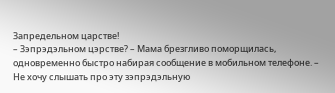Запредельном царстве!
– Зэпрэдэльном цэрстве? – Мама брезгливо поморщилась, одновременно быстро набирая сообщение в мобильном телефоне. – Не хочу слышать про эту зэпрэдэльную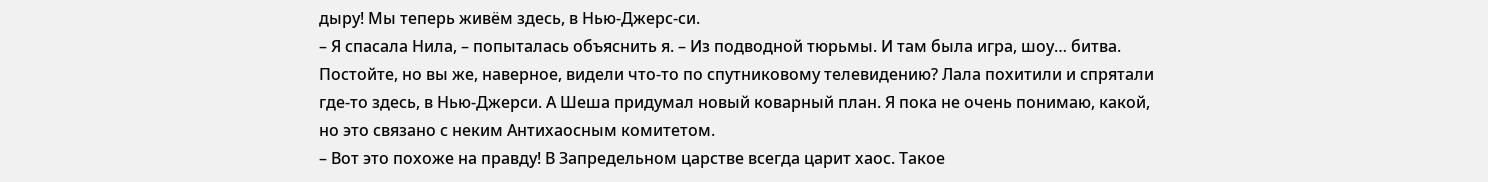дыру! Мы теперь живём здесь, в Нью-Джерс-си.
– Я спасала Нила, – попыталась объяснить я. – Из подводной тюрьмы. И там была игра, шоу… битва. Постойте, но вы же, наверное, видели что-то по спутниковому телевидению? Лала похитили и спрятали где-то здесь, в Нью-Джерси. А Шеша придумал новый коварный план. Я пока не очень понимаю, какой, но это связано с неким Антихаосным комитетом.
– Вот это похоже на правду! В Запредельном царстве всегда царит хаос. Такое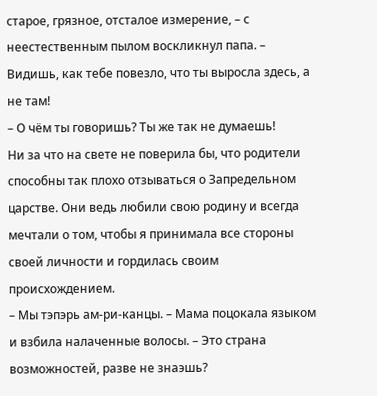старое, грязное, отсталое измерение, – с неестественным пылом воскликнул папа. – Видишь, как тебе повезло, что ты выросла здесь, а не там!
– О чём ты говоришь? Ты же так не думаешь!
Ни за что на свете не поверила бы, что родители способны так плохо отзываться о Запредельном царстве. Они ведь любили свою родину и всегда мечтали о том, чтобы я принимала все стороны своей личности и гордилась своим происхождением.
– Мы тэпэрь ам-ри-канцы. – Мама поцокала языком и взбила налаченные волосы. – Это страна возможностей, разве не знаэшь?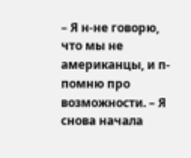– Я н-не говорю, что мы не американцы, и п-помню про возможности. – Я снова начала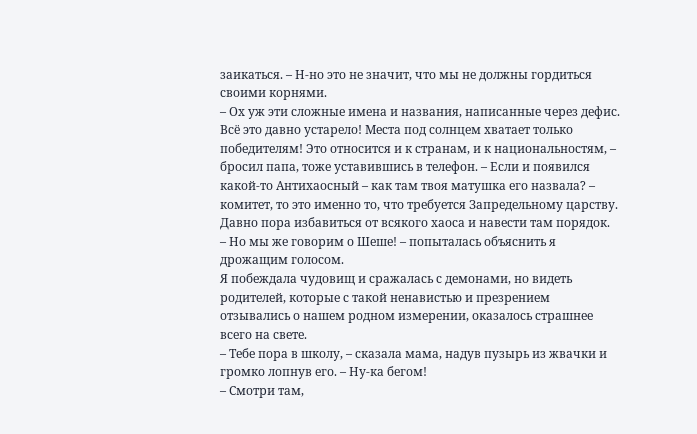заикаться. – Н-но это не значит, что мы не должны гордиться своими корнями.
– Ох уж эти сложные имена и названия, написанные через дефис. Всё это давно устарело! Места под солнцем хватает только победителям! Это относится и к странам, и к национальностям, – бросил папа, тоже уставившись в телефон. – Если и появился какой-то Антихаосный – как там твоя матушка его назвала? – комитет, то это именно то, что требуется Запредельному царству. Давно пора избавиться от всякого хаоса и навести там порядок.
– Но мы же говорим о Шеше! – попыталась объяснить я дрожащим голосом.
Я побеждала чудовищ и сражалась с демонами, но видеть родителей, которые с такой ненавистью и презрением отзывались о нашем родном измерении, оказалось страшнее всего на свете.
– Тебе пора в школу, – сказала мама, надув пузырь из жвачки и громко лопнув его. – Ну-ка бегом!
– Смотри там,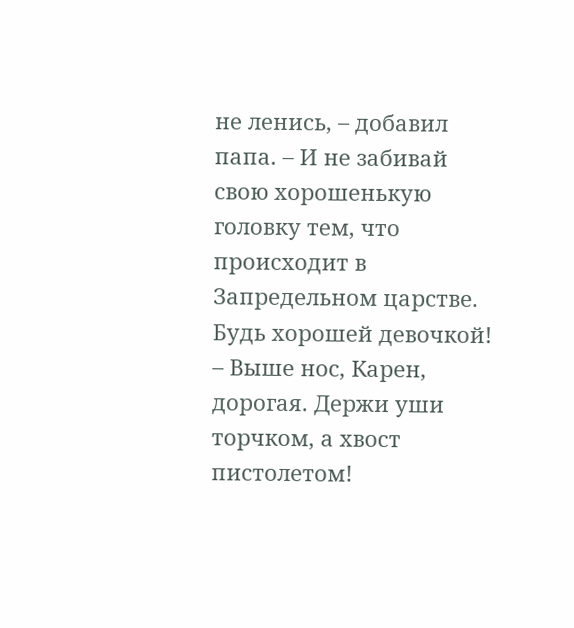не ленись, – добавил папа. – И не забивай свою хорошенькую головку тем, что происходит в Запредельном царстве. Будь хорошей девочкой!
– Выше нос, Карен, дорогая. Держи уши торчком, а хвост пистолетом!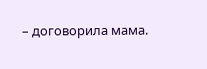– договорила мама.